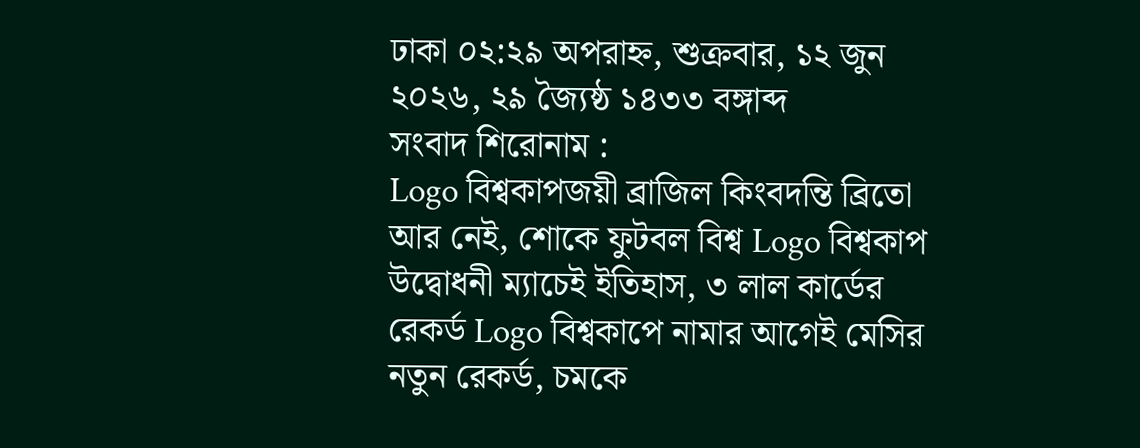ঢাকা ০২:২৯ অপরাহ্ন, শুক্রবার, ১২ জুন ২০২৬, ২৯ জ্যৈষ্ঠ ১৪৩৩ বঙ্গাব্দ
সংবাদ শিরোনাম :
Logo বিশ্বকাপজয়ী ব্রাজিল কিংবদন্তি ব্রিতো আর নেই, শোকে ফুটবল বিশ্ব Logo বিশ্বকাপ উদ্বোধনী ম্যাচেই ইতিহাস, ৩ লাল কার্ডের রেকর্ড Logo বিশ্বকাপে নামার আগেই মেসির নতুন রেকর্ড, চমকে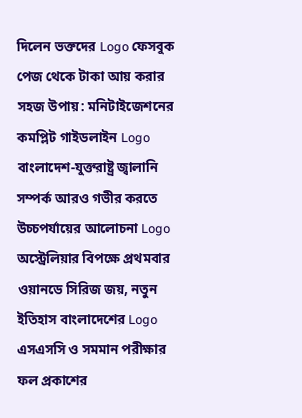দিলেন ভক্তদের Logo ফেসবুক পেজ থেকে টাকা আয় করার সহজ উপায়: মনিটাইজেশনের কমপ্লিট গাইডলাইন Logo বাংলাদেশ-যুক্তরাষ্ট্র জ্বালানি সম্পর্ক আরও গভীর করতে উচ্চপর্যায়ের আলোচনা Logo অস্ট্রেলিয়ার বিপক্ষে প্রথমবার ওয়ানডে সিরিজ জয়, নতুন ইতিহাস বাংলাদেশের Logo এসএসসি ও সমমান পরীক্ষার ফল প্রকাশের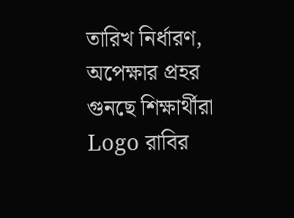তারিখ নির্ধারণ, অপেক্ষার প্রহর গুনছে শিক্ষার্থীরা Logo রাবির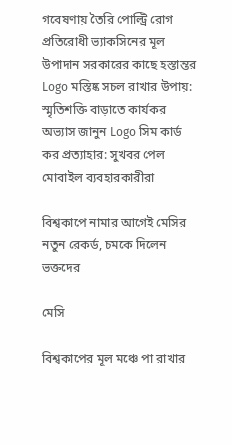গবেষণায় তৈরি পোল্ট্রি রোগ প্রতিরোধী ভ্যাকসিনের মূল উপাদান সরকারের কাছে হস্তান্তর Logo মস্তিষ্ক সচল রাখার উপায়: স্মৃতিশক্তি বাড়াতে কার্যকর অভ্যাস জানুন Logo সিম কার্ড কর প্রত্যাহার: সুখবর পেল মোবাইল ব্যবহারকারীরা

বিশ্বকাপে নামার আগেই মেসির নতুন রেকর্ড, চমকে দিলেন ভক্তদের

মেসি

বিশ্বকাপের মূল মঞ্চে পা রাখার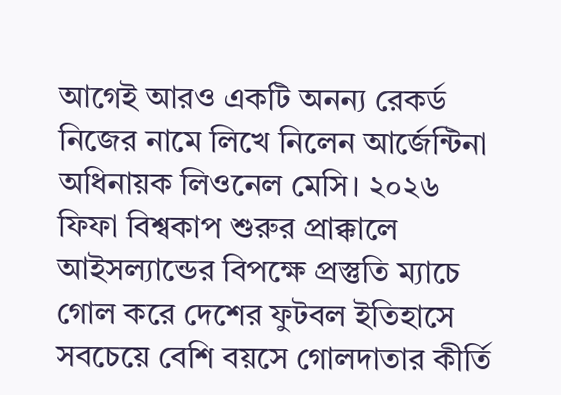আগেই আরও একটি অনন্য রেকর্ড নিজের নামে লিখে নিলেন আর্জেন্টিনা অধিনায়ক লিওনেল মেসি। ২০২৬ ফিফা বিশ্বকাপ শুরুর প্রাক্কালে আইসল্যান্ডের বিপক্ষে প্রস্তুতি ম্যাচে গোল করে দেশের ফুটবল ইতিহাসে সবচেয়ে বেশি বয়সে গোলদাতার কীর্তি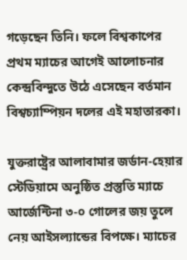গড়েছেন তিনি। ফলে বিশ্বকাপের প্রথম ম্যাচের আগেই আলোচনার কেন্দ্রবিন্দুতে উঠে এসেছেন বর্তমান বিশ্বচ্যাম্পিয়ন দলের এই মহাতারকা।

যুক্তরাষ্ট্রের আলাবামার জর্ডান-হেয়ার স্টেডিয়ামে অনুষ্ঠিত প্রস্তুতি ম্যাচে আর্জেন্টিনা ৩-০ গোলের জয় তুলে নেয় আইসল্যান্ডের বিপক্ষে। ম্যাচের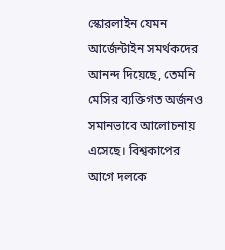স্কোরলাইন যেমন আর্জেন্টাইন সমর্থকদের আনন্দ দিয়েছে, তেমনি মেসির ব্যক্তিগত অর্জনও সমানভাবে আলোচনায় এসেছে। বিশ্বকাপের আগে দলকে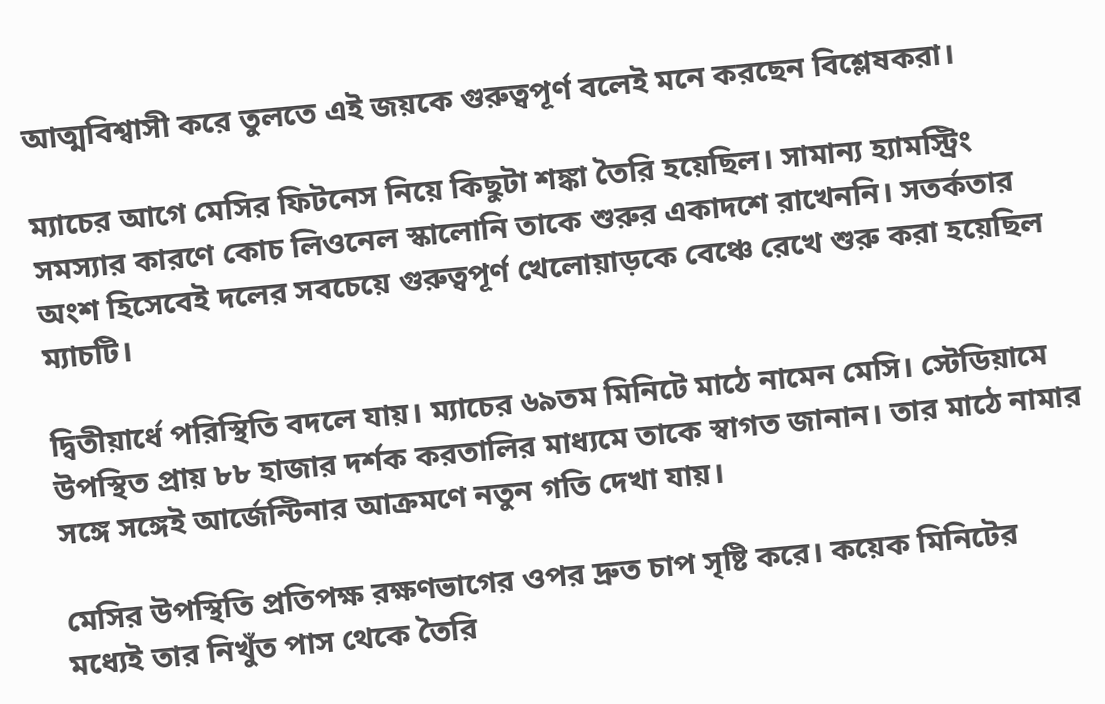আত্মবিশ্বাসী করে তুলতে এই জয়কে গুরুত্বপূর্ণ বলেই মনে করছেন বিশ্লেষকরা।

ম্যাচের আগে মেসির ফিটনেস নিয়ে কিছুটা শঙ্কা তৈরি হয়েছিল। সামান্য হ্যামস্ট্রিং সমস্যার কারণে কোচ লিওনেল স্কালোনি তাকে শুরুর একাদশে রাখেননি। সতর্কতার অংশ হিসেবেই দলের সবচেয়ে গুরুত্বপূর্ণ খেলোয়াড়কে বেঞ্চে রেখে শুরু করা হয়েছিল ম্যাচটি।

দ্বিতীয়ার্ধে পরিস্থিতি বদলে যায়। ম্যাচের ৬৯তম মিনিটে মাঠে নামেন মেসি। স্টেডিয়ামে উপস্থিত প্রায় ৮৮ হাজার দর্শক করতালির মাধ্যমে তাকে স্বাগত জানান। তার মাঠে নামার সঙ্গে সঙ্গেই আর্জেন্টিনার আক্রমণে নতুন গতি দেখা যায়।

মেসির উপস্থিতি প্রতিপক্ষ রক্ষণভাগের ওপর দ্রুত চাপ সৃষ্টি করে। কয়েক মিনিটের মধ্যেই তার নিখুঁত পাস থেকে তৈরি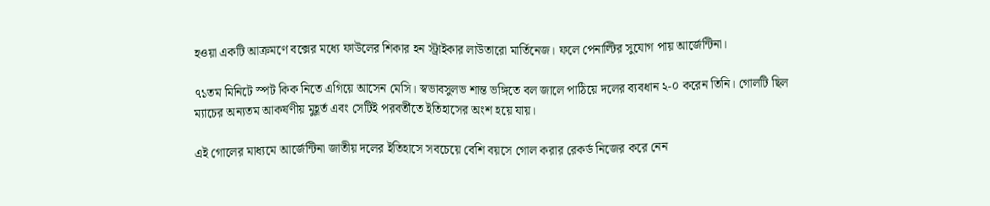হওয়া একটি আক্রমণে বক্সের মধ্যে ফাউলের শিকার হন স্ট্রাইকার লাউতারো মার্তিনেজ। ফলে পেনাল্টির সুযোগ পায় আর্জেন্টিনা।

৭১তম মিনিটে স্পট কিক নিতে এগিয়ে আসেন মেসি। স্বভাবসুলভ শান্ত ভঙ্গিতে বল জালে পাঠিয়ে দলের ব্যবধান ২-০ করেন তিনি। গোলটি ছিল ম্যাচের অন্যতম আকর্ষণীয় মুহূর্ত এবং সেটিই পরবর্তীতে ইতিহাসের অংশ হয়ে যায়।

এই গোলের মাধ্যমে আর্জেন্টিনা জাতীয় দলের ইতিহাসে সবচেয়ে বেশি বয়সে গোল করার রেকর্ড নিজের করে নেন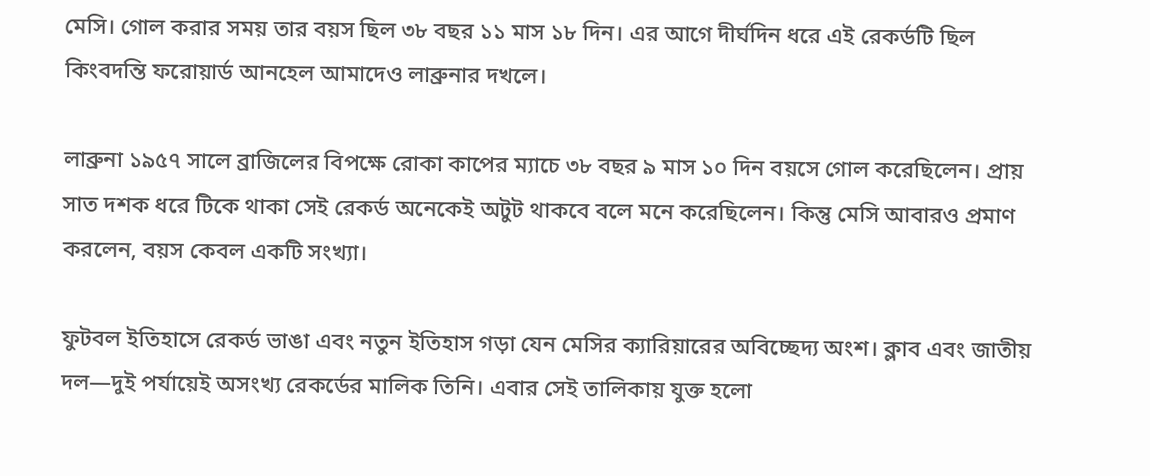মেসি। গোল করার সময় তার বয়স ছিল ৩৮ বছর ১১ মাস ১৮ দিন। এর আগে দীর্ঘদিন ধরে এই রেকর্ডটি ছিল কিংবদন্তি ফরোয়ার্ড আনহেল আমাদেও লাব্রুনার দখলে।

লাব্রুনা ১৯৫৭ সালে ব্রাজিলের বিপক্ষে রোকা কাপের ম্যাচে ৩৮ বছর ৯ মাস ১০ দিন বয়সে গোল করেছিলেন। প্রায় সাত দশক ধরে টিকে থাকা সেই রেকর্ড অনেকেই অটুট থাকবে বলে মনে করেছিলেন। কিন্তু মেসি আবারও প্রমাণ করলেন, বয়স কেবল একটি সংখ্যা।

ফুটবল ইতিহাসে রেকর্ড ভাঙা এবং নতুন ইতিহাস গড়া যেন মেসির ক্যারিয়ারের অবিচ্ছেদ্য অংশ। ক্লাব এবং জাতীয় দল—দুই পর্যায়েই অসংখ্য রেকর্ডের মালিক তিনি। এবার সেই তালিকায় যুক্ত হলো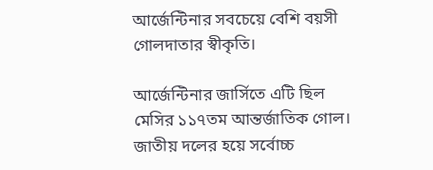আর্জেন্টিনার সবচেয়ে বেশি বয়সী গোলদাতার স্বীকৃতি।

আর্জেন্টিনার জার্সিতে এটি ছিল মেসির ১১৭তম আন্তর্জাতিক গোল। জাতীয় দলের হয়ে সর্বোচ্চ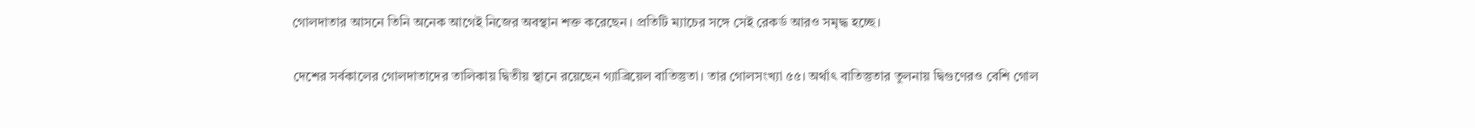গোলদাতার আসনে তিনি অনেক আগেই নিজের অবস্থান শক্ত করেছেন। প্রতিটি ম্যাচের সঙ্গে সেই রেকর্ড আরও সমৃদ্ধ হচ্ছে।

দেশের সর্বকালের গোলদাতাদের তালিকায় দ্বিতীয় স্থানে রয়েছেন গ্যাব্রিয়েল বাতিস্তুতা। তার গোলসংখ্যা ৫৫। অর্থাৎ বাতিস্তুতার তুলনায় দ্বিগুণেরও বেশি গোল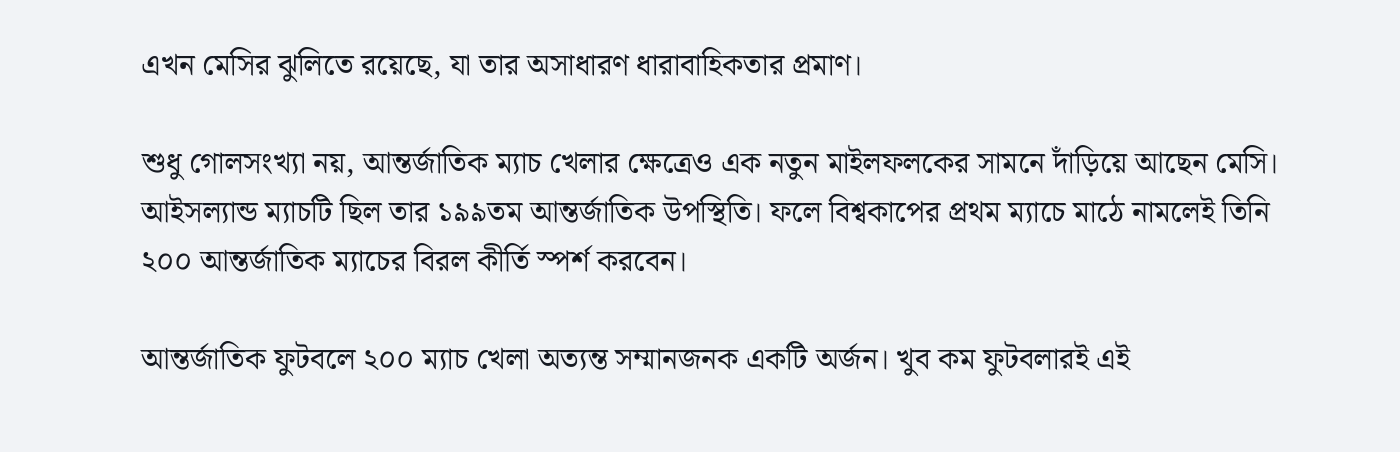এখন মেসির ঝুলিতে রয়েছে, যা তার অসাধারণ ধারাবাহিকতার প্রমাণ।

শুধু গোলসংখ্যা নয়, আন্তর্জাতিক ম্যাচ খেলার ক্ষেত্রেও এক নতুন মাইলফলকের সামনে দাঁড়িয়ে আছেন মেসি। আইসল্যান্ড ম্যাচটি ছিল তার ১৯৯তম আন্তর্জাতিক উপস্থিতি। ফলে বিশ্বকাপের প্রথম ম্যাচে মাঠে নামলেই তিনি ২০০ আন্তর্জাতিক ম্যাচের বিরল কীর্তি স্পর্শ করবেন।

আন্তর্জাতিক ফুটবলে ২০০ ম্যাচ খেলা অত্যন্ত সম্মানজনক একটি অর্জন। খুব কম ফুটবলারই এই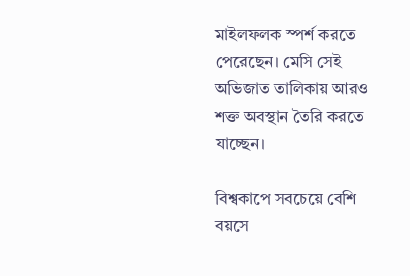মাইলফলক স্পর্শ করতে পেরেছেন। মেসি সেই অভিজাত তালিকায় আরও শক্ত অবস্থান তৈরি করতে যাচ্ছেন।

বিশ্বকাপে সবচেয়ে বেশি বয়সে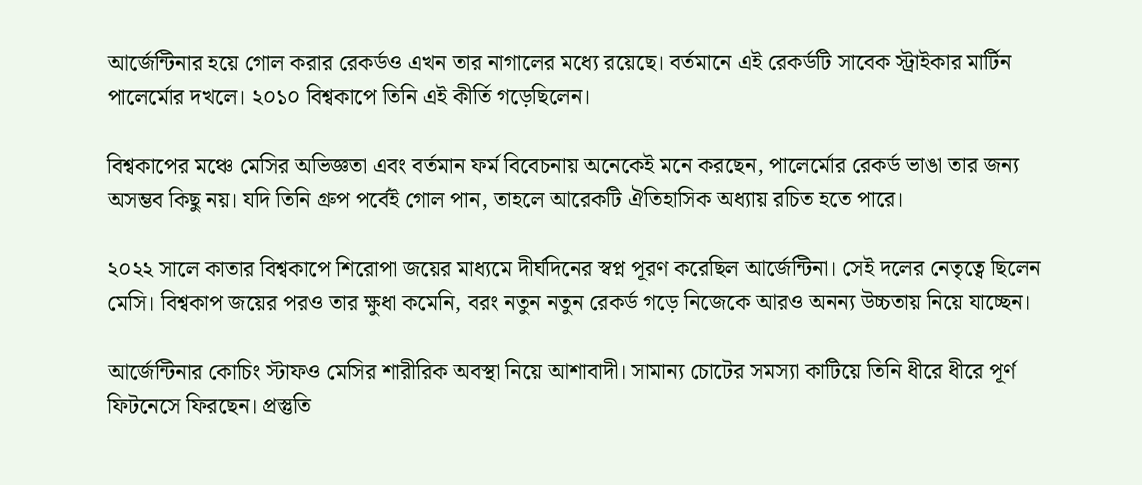আর্জেন্টিনার হয়ে গোল করার রেকর্ডও এখন তার নাগালের মধ্যে রয়েছে। বর্তমানে এই রেকর্ডটি সাবেক স্ট্রাইকার মার্টিন পালের্মোর দখলে। ২০১০ বিশ্বকাপে তিনি এই কীর্তি গড়েছিলেন।

বিশ্বকাপের মঞ্চে মেসির অভিজ্ঞতা এবং বর্তমান ফর্ম বিবেচনায় অনেকেই মনে করছেন, পালের্মোর রেকর্ড ভাঙা তার জন্য অসম্ভব কিছু নয়। যদি তিনি গ্রুপ পর্বেই গোল পান, তাহলে আরেকটি ঐতিহাসিক অধ্যায় রচিত হতে পারে।

২০২২ সালে কাতার বিশ্বকাপে শিরোপা জয়ের মাধ্যমে দীর্ঘদিনের স্বপ্ন পূরণ করেছিল আর্জেন্টিনা। সেই দলের নেতৃত্বে ছিলেন মেসি। বিশ্বকাপ জয়ের পরও তার ক্ষুধা কমেনি, বরং নতুন নতুন রেকর্ড গড়ে নিজেকে আরও অনন্য উচ্চতায় নিয়ে যাচ্ছেন।

আর্জেন্টিনার কোচিং স্টাফও মেসির শারীরিক অবস্থা নিয়ে আশাবাদী। সামান্য চোটের সমস্যা কাটিয়ে তিনি ধীরে ধীরে পূর্ণ ফিটনেসে ফিরছেন। প্রস্তুতি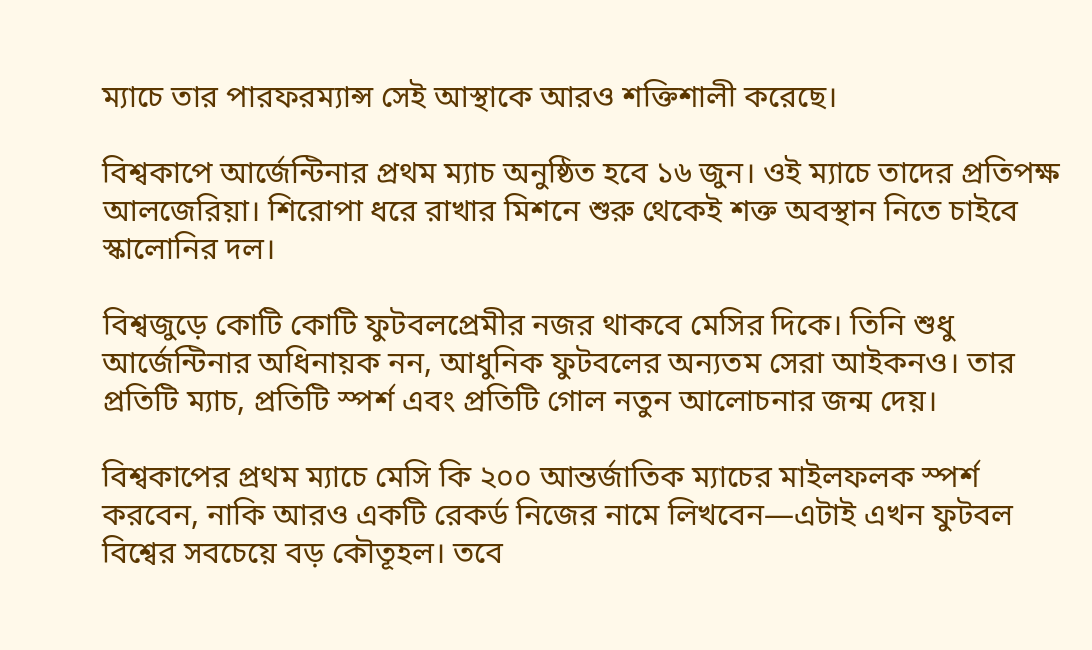ম্যাচে তার পারফরম্যান্স সেই আস্থাকে আরও শক্তিশালী করেছে।

বিশ্বকাপে আর্জেন্টিনার প্রথম ম্যাচ অনুষ্ঠিত হবে ১৬ জুন। ওই ম্যাচে তাদের প্রতিপক্ষ আলজেরিয়া। শিরোপা ধরে রাখার মিশনে শুরু থেকেই শক্ত অবস্থান নিতে চাইবে স্কালোনির দল।

বিশ্বজুড়ে কোটি কোটি ফুটবলপ্রেমীর নজর থাকবে মেসির দিকে। তিনি শুধু আর্জেন্টিনার অধিনায়ক নন, আধুনিক ফুটবলের অন্যতম সেরা আইকনও। তার প্রতিটি ম্যাচ, প্রতিটি স্পর্শ এবং প্রতিটি গোল নতুন আলোচনার জন্ম দেয়।

বিশ্বকাপের প্রথম ম্যাচে মেসি কি ২০০ আন্তর্জাতিক ম্যাচের মাইলফলক স্পর্শ করবেন, নাকি আরও একটি রেকর্ড নিজের নামে লিখবেন—এটাই এখন ফুটবল বিশ্বের সবচেয়ে বড় কৌতূহল। তবে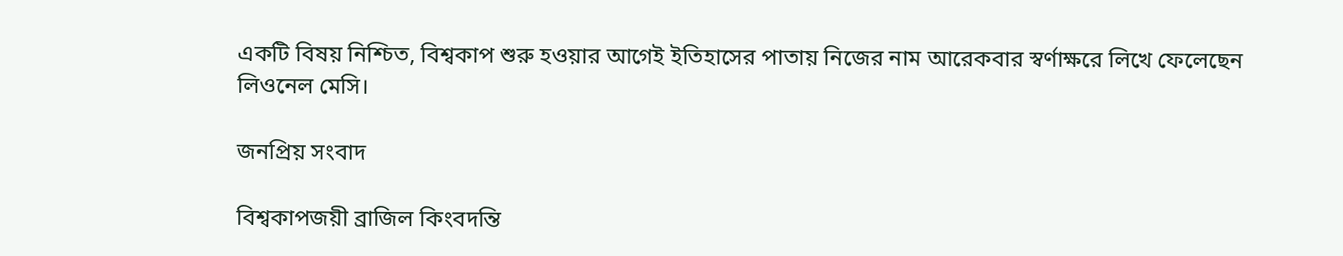একটি বিষয় নিশ্চিত, বিশ্বকাপ শুরু হওয়ার আগেই ইতিহাসের পাতায় নিজের নাম আরেকবার স্বর্ণাক্ষরে লিখে ফেলেছেন লিওনেল মেসি।

জনপ্রিয় সংবাদ

বিশ্বকাপজয়ী ব্রাজিল কিংবদন্তি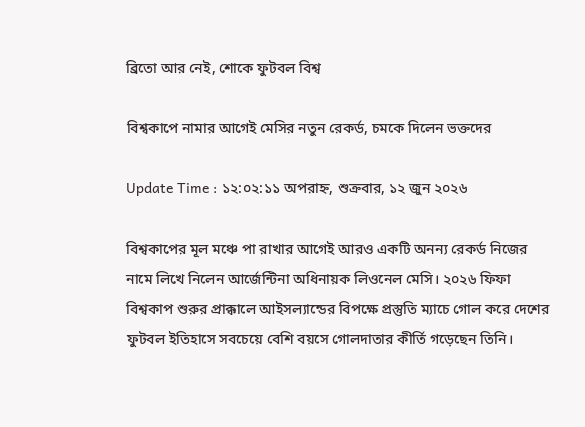ব্রিতো আর নেই, শোকে ফুটবল বিশ্ব

বিশ্বকাপে নামার আগেই মেসির নতুন রেকর্ড, চমকে দিলেন ভক্তদের

Update Time : ১২:০২:১১ অপরাহ্ন, শুক্রবার, ১২ জুন ২০২৬

বিশ্বকাপের মূল মঞ্চে পা রাখার আগেই আরও একটি অনন্য রেকর্ড নিজের নামে লিখে নিলেন আর্জেন্টিনা অধিনায়ক লিওনেল মেসি। ২০২৬ ফিফা বিশ্বকাপ শুরুর প্রাক্কালে আইসল্যান্ডের বিপক্ষে প্রস্তুতি ম্যাচে গোল করে দেশের ফুটবল ইতিহাসে সবচেয়ে বেশি বয়সে গোলদাতার কীর্তি গড়েছেন তিনি।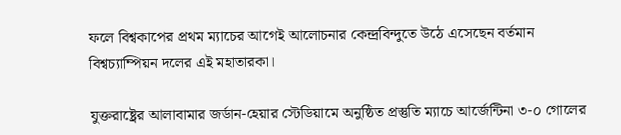ফলে বিশ্বকাপের প্রথম ম্যাচের আগেই আলোচনার কেন্দ্রবিন্দুতে উঠে এসেছেন বর্তমান বিশ্বচ্যাম্পিয়ন দলের এই মহাতারকা।

যুক্তরাষ্ট্রের আলাবামার জর্ডান-হেয়ার স্টেডিয়ামে অনুষ্ঠিত প্রস্তুতি ম্যাচে আর্জেন্টিনা ৩-০ গোলের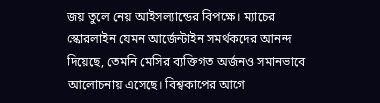জয় তুলে নেয় আইসল্যান্ডের বিপক্ষে। ম্যাচের স্কোরলাইন যেমন আর্জেন্টাইন সমর্থকদের আনন্দ দিয়েছে, তেমনি মেসির ব্যক্তিগত অর্জনও সমানভাবে আলোচনায় এসেছে। বিশ্বকাপের আগে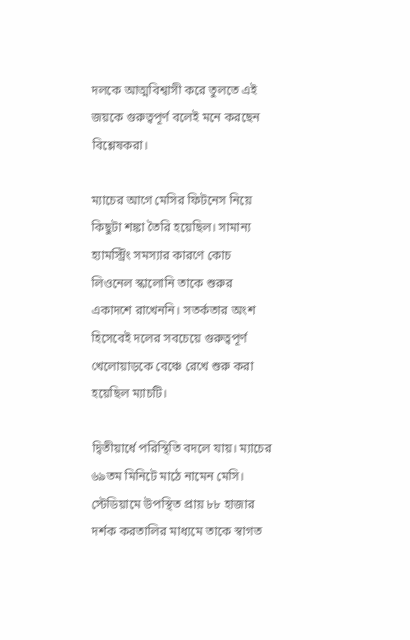দলকে আত্মবিশ্বাসী করে তুলতে এই জয়কে গুরুত্বপূর্ণ বলেই মনে করছেন বিশ্লেষকরা।

ম্যাচের আগে মেসির ফিটনেস নিয়ে কিছুটা শঙ্কা তৈরি হয়েছিল। সামান্য হ্যামস্ট্রিং সমস্যার কারণে কোচ লিওনেল স্কালোনি তাকে শুরুর একাদশে রাখেননি। সতর্কতার অংশ হিসেবেই দলের সবচেয়ে গুরুত্বপূর্ণ খেলোয়াড়কে বেঞ্চে রেখে শুরু করা হয়েছিল ম্যাচটি।

দ্বিতীয়ার্ধে পরিস্থিতি বদলে যায়। ম্যাচের ৬৯তম মিনিটে মাঠে নামেন মেসি। স্টেডিয়ামে উপস্থিত প্রায় ৮৮ হাজার দর্শক করতালির মাধ্যমে তাকে স্বাগত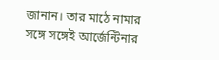জানান। তার মাঠে নামার সঙ্গে সঙ্গেই আর্জেন্টিনার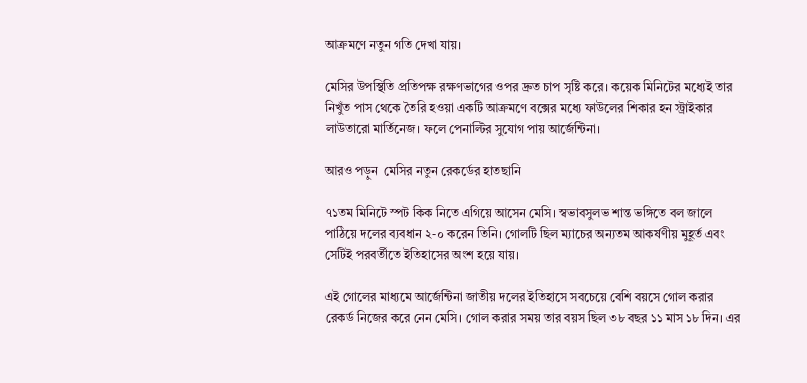আক্রমণে নতুন গতি দেখা যায়।

মেসির উপস্থিতি প্রতিপক্ষ রক্ষণভাগের ওপর দ্রুত চাপ সৃষ্টি করে। কয়েক মিনিটের মধ্যেই তার নিখুঁত পাস থেকে তৈরি হওয়া একটি আক্রমণে বক্সের মধ্যে ফাউলের শিকার হন স্ট্রাইকার লাউতারো মার্তিনেজ। ফলে পেনাল্টির সুযোগ পায় আর্জেন্টিনা।

আরও পড়ুন  মেসির নতুন রেকর্ডের হাতছানি

৭১তম মিনিটে স্পট কিক নিতে এগিয়ে আসেন মেসি। স্বভাবসুলভ শান্ত ভঙ্গিতে বল জালে পাঠিয়ে দলের ব্যবধান ২-০ করেন তিনি। গোলটি ছিল ম্যাচের অন্যতম আকর্ষণীয় মুহূর্ত এবং সেটিই পরবর্তীতে ইতিহাসের অংশ হয়ে যায়।

এই গোলের মাধ্যমে আর্জেন্টিনা জাতীয় দলের ইতিহাসে সবচেয়ে বেশি বয়সে গোল করার রেকর্ড নিজের করে নেন মেসি। গোল করার সময় তার বয়স ছিল ৩৮ বছর ১১ মাস ১৮ দিন। এর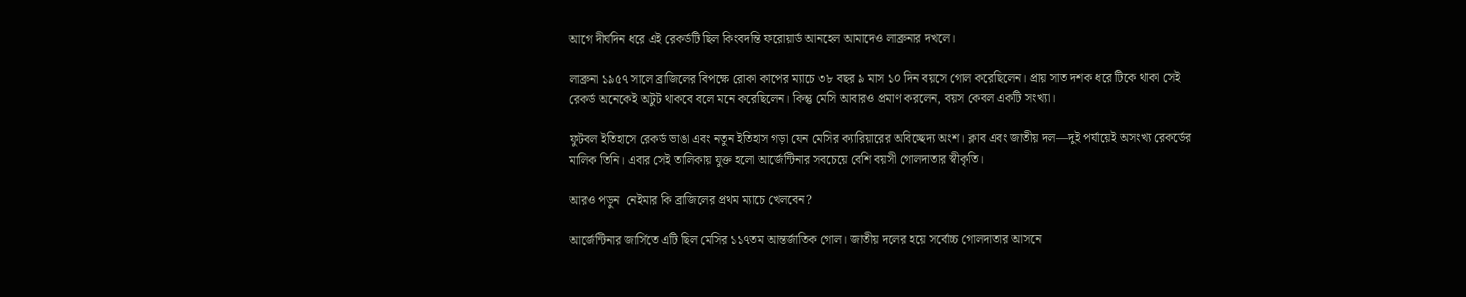আগে দীর্ঘদিন ধরে এই রেকর্ডটি ছিল কিংবদন্তি ফরোয়ার্ড আনহেল আমাদেও লাব্রুনার দখলে।

লাব্রুনা ১৯৫৭ সালে ব্রাজিলের বিপক্ষে রোকা কাপের ম্যাচে ৩৮ বছর ৯ মাস ১০ দিন বয়সে গোল করেছিলেন। প্রায় সাত দশক ধরে টিকে থাকা সেই রেকর্ড অনেকেই অটুট থাকবে বলে মনে করেছিলেন। কিন্তু মেসি আবারও প্রমাণ করলেন, বয়স কেবল একটি সংখ্যা।

ফুটবল ইতিহাসে রেকর্ড ভাঙা এবং নতুন ইতিহাস গড়া যেন মেসির ক্যারিয়ারের অবিচ্ছেদ্য অংশ। ক্লাব এবং জাতীয় দল—দুই পর্যায়েই অসংখ্য রেকর্ডের মালিক তিনি। এবার সেই তালিকায় যুক্ত হলো আর্জেন্টিনার সবচেয়ে বেশি বয়সী গোলদাতার স্বীকৃতি।

আরও পড়ুন  নেইমার কি ব্রাজিলের প্রথম ম্যাচে খেলবেন?

আর্জেন্টিনার জার্সিতে এটি ছিল মেসির ১১৭তম আন্তর্জাতিক গোল। জাতীয় দলের হয়ে সর্বোচ্চ গোলদাতার আসনে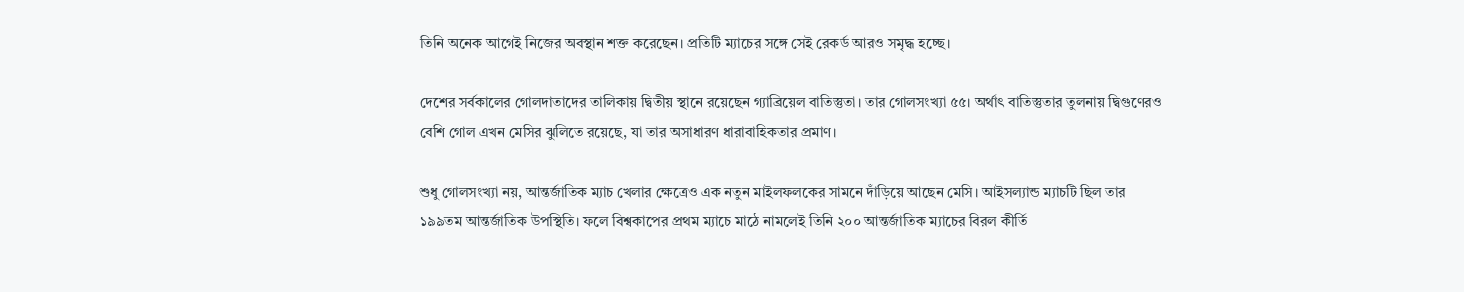তিনি অনেক আগেই নিজের অবস্থান শক্ত করেছেন। প্রতিটি ম্যাচের সঙ্গে সেই রেকর্ড আরও সমৃদ্ধ হচ্ছে।

দেশের সর্বকালের গোলদাতাদের তালিকায় দ্বিতীয় স্থানে রয়েছেন গ্যাব্রিয়েল বাতিস্তুতা। তার গোলসংখ্যা ৫৫। অর্থাৎ বাতিস্তুতার তুলনায় দ্বিগুণেরও বেশি গোল এখন মেসির ঝুলিতে রয়েছে, যা তার অসাধারণ ধারাবাহিকতার প্রমাণ।

শুধু গোলসংখ্যা নয়, আন্তর্জাতিক ম্যাচ খেলার ক্ষেত্রেও এক নতুন মাইলফলকের সামনে দাঁড়িয়ে আছেন মেসি। আইসল্যান্ড ম্যাচটি ছিল তার ১৯৯তম আন্তর্জাতিক উপস্থিতি। ফলে বিশ্বকাপের প্রথম ম্যাচে মাঠে নামলেই তিনি ২০০ আন্তর্জাতিক ম্যাচের বিরল কীর্তি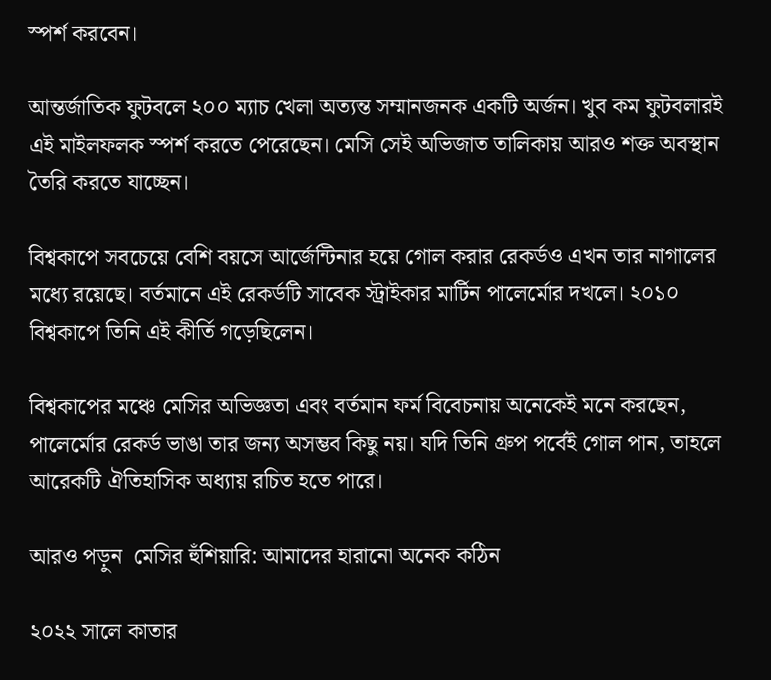স্পর্শ করবেন।

আন্তর্জাতিক ফুটবলে ২০০ ম্যাচ খেলা অত্যন্ত সম্মানজনক একটি অর্জন। খুব কম ফুটবলারই এই মাইলফলক স্পর্শ করতে পেরেছেন। মেসি সেই অভিজাত তালিকায় আরও শক্ত অবস্থান তৈরি করতে যাচ্ছেন।

বিশ্বকাপে সবচেয়ে বেশি বয়সে আর্জেন্টিনার হয়ে গোল করার রেকর্ডও এখন তার নাগালের মধ্যে রয়েছে। বর্তমানে এই রেকর্ডটি সাবেক স্ট্রাইকার মার্টিন পালের্মোর দখলে। ২০১০ বিশ্বকাপে তিনি এই কীর্তি গড়েছিলেন।

বিশ্বকাপের মঞ্চে মেসির অভিজ্ঞতা এবং বর্তমান ফর্ম বিবেচনায় অনেকেই মনে করছেন, পালের্মোর রেকর্ড ভাঙা তার জন্য অসম্ভব কিছু নয়। যদি তিনি গ্রুপ পর্বেই গোল পান, তাহলে আরেকটি ঐতিহাসিক অধ্যায় রচিত হতে পারে।

আরও পড়ুন  মেসির হুঁশিয়ারি: আমাদের হারানো অনেক কঠিন

২০২২ সালে কাতার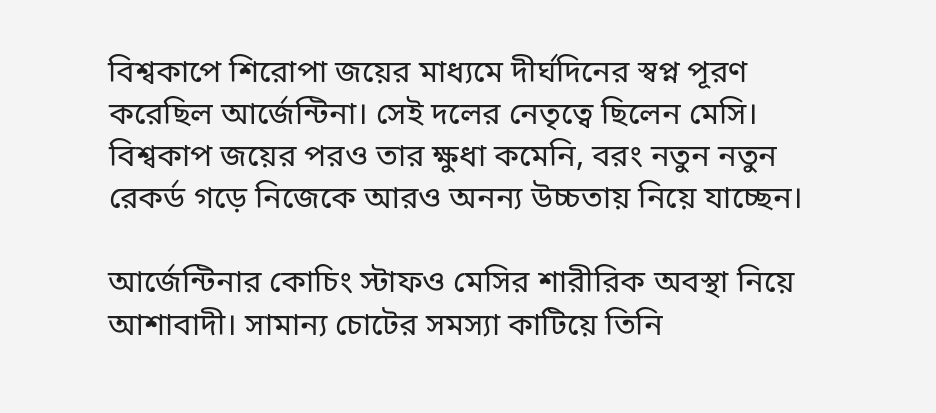বিশ্বকাপে শিরোপা জয়ের মাধ্যমে দীর্ঘদিনের স্বপ্ন পূরণ করেছিল আর্জেন্টিনা। সেই দলের নেতৃত্বে ছিলেন মেসি। বিশ্বকাপ জয়ের পরও তার ক্ষুধা কমেনি, বরং নতুন নতুন রেকর্ড গড়ে নিজেকে আরও অনন্য উচ্চতায় নিয়ে যাচ্ছেন।

আর্জেন্টিনার কোচিং স্টাফও মেসির শারীরিক অবস্থা নিয়ে আশাবাদী। সামান্য চোটের সমস্যা কাটিয়ে তিনি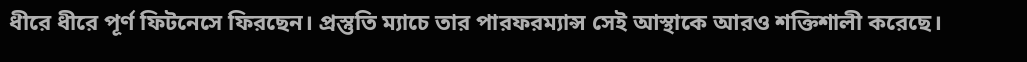ধীরে ধীরে পূর্ণ ফিটনেসে ফিরছেন। প্রস্তুতি ম্যাচে তার পারফরম্যান্স সেই আস্থাকে আরও শক্তিশালী করেছে।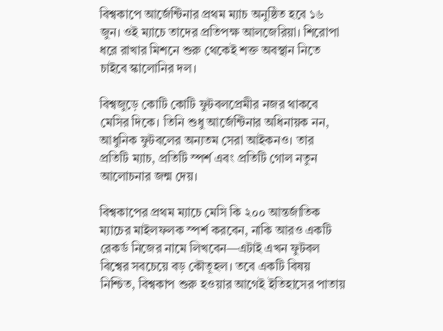বিশ্বকাপে আর্জেন্টিনার প্রথম ম্যাচ অনুষ্ঠিত হবে ১৬ জুন। ওই ম্যাচে তাদের প্রতিপক্ষ আলজেরিয়া। শিরোপা ধরে রাখার মিশনে শুরু থেকেই শক্ত অবস্থান নিতে চাইবে স্কালোনির দল।

বিশ্বজুড়ে কোটি কোটি ফুটবলপ্রেমীর নজর থাকবে মেসির দিকে। তিনি শুধু আর্জেন্টিনার অধিনায়ক নন, আধুনিক ফুটবলের অন্যতম সেরা আইকনও। তার প্রতিটি ম্যাচ, প্রতিটি স্পর্শ এবং প্রতিটি গোল নতুন আলোচনার জন্ম দেয়।

বিশ্বকাপের প্রথম ম্যাচে মেসি কি ২০০ আন্তর্জাতিক ম্যাচের মাইলফলক স্পর্শ করবেন, নাকি আরও একটি রেকর্ড নিজের নামে লিখবেন—এটাই এখন ফুটবল বিশ্বের সবচেয়ে বড় কৌতূহল। তবে একটি বিষয় নিশ্চিত, বিশ্বকাপ শুরু হওয়ার আগেই ইতিহাসের পাতায়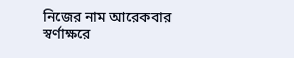নিজের নাম আরেকবার স্বর্ণাক্ষরে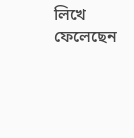লিখে ফেলেছেন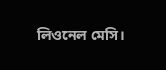লিওনেল মেসি।